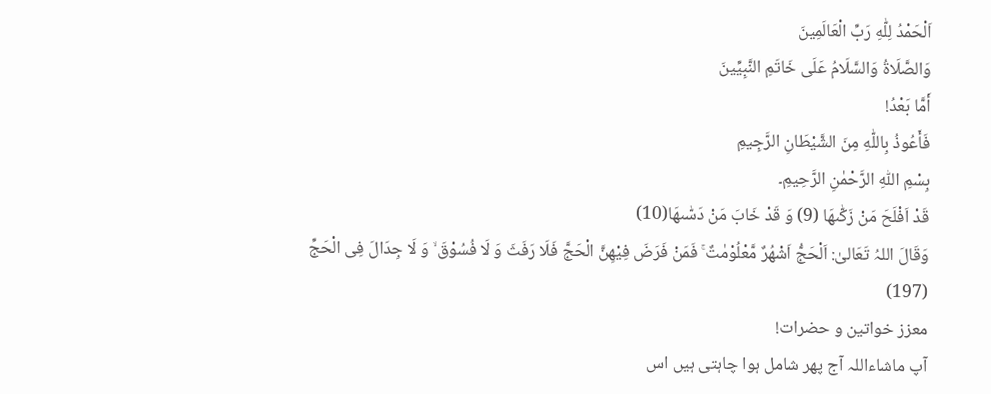اَلْحَمْدُ لِلّٰهِ رَبِّ الْعَالَمِينَ
وَالصَّلَاةُ وَالسَّلَامُ عَلَى خَاتَمِ النَّبِيِّينَ
أَمَّا بَعْدُ!
فَأَعُوذُ بِاللّٰهِ مِنَ الشَّيْطَانِ الرَّجِيمِ
بِسْمِ اللّٰهِ الرَّحْمٰنِ الرَّحِيمِ۔
قَدْ اَفْلَحَ مَنْ زَكّٰىهَا (9) وَ قَدْ خَابَ مَنْ دَسّٰىهَا(10)
وَقَالَ اللہُ تَعَالیٰ: اَلْحَجُّ اَشْهُرٌ مَّعْلُوْمٰتٌ ۚ فَمَنْ فَرَضَ فِیْهِنَّ الْحَجَّ فَلَا رَفَثَ وَ لَا فُسُوْقَ ۙ وَ لَا جِدَالَ فِی الْحَجِّ (197)
معزز خواتین و حضرات!
آپ ماشاءاللہ آج پھر شامل ہوا چاہتی ہیں اس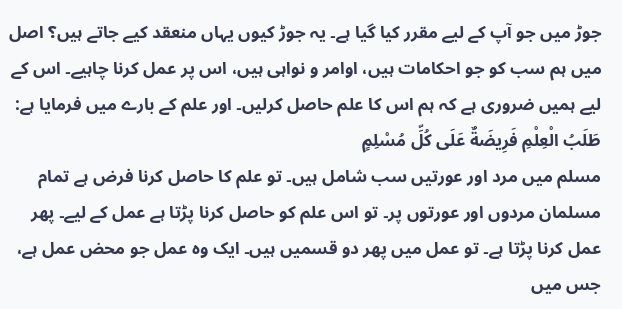جوڑ میں جو آپ کے لیے مقرر کیا گیا ہے۔ یہ جوڑ کیوں یہاں منعقد کیے جاتے ہیں؟ اصل میں ہم سب کو جو احکامات ہیں، اوامر و نواہی ہیں، اس پر عمل کرنا چاہیے۔ اس کے لیے ہمیں ضروری ہے کہ ہم اس کا علم حاصل کرلیں۔ اور علم کے بارے میں فرمایا ہے:
طَلَبُ الْعِلْمِ فَرِيضَةٌ عَلَى كُلِّ مُسْلِمٍ
مسلم میں مرد اور عورتیں سب شامل ہیں۔ تو علم کا حاصل کرنا فرض ہے تمام مسلمان مردوں اور عورتوں پر۔ تو اس علم کو حاصل کرنا پڑتا ہے عمل کے لیے۔ پھر عمل کرنا پڑتا ہے۔ تو عمل میں پھر دو قسمیں ہیں۔ ایک وہ عمل جو محض عمل ہے، جس میں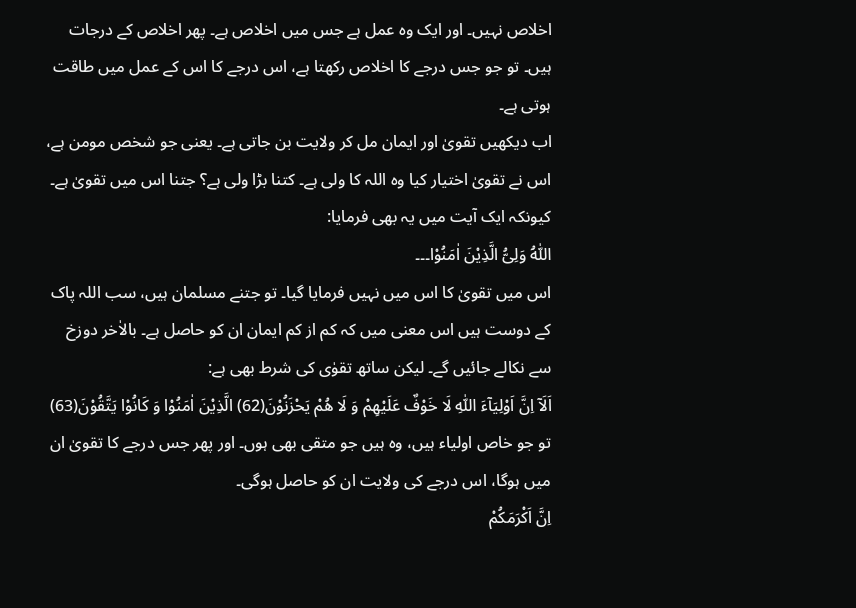اخلاص نہیں۔ اور ایک وہ عمل ہے جس میں اخلاص ہے۔ پھر اخلاص کے درجات ہیں۔ تو جو جس درجے کا اخلاص رکھتا ہے، اس درجے کا اس کے عمل میں طاقت ہوتی ہے۔
اب دیکھیں تقویٰ اور ایمان مل کر ولایت بن جاتی ہے۔ یعنی جو شخص مومن ہے، اس نے تقویٰ اختیار کیا وہ اللہ کا ولی ہے۔ کتنا بڑا ولی ہے؟ جتنا اس میں تقویٰ ہے۔ کیونکہ ایک آیت میں یہ بھی فرمایا:
اَللّٰهُ وَلِیُّ الَّذِیْنَ اٰمَنُوْا۔۔۔
اس میں تقویٰ کا اس میں نہیں فرمایا گیا۔ تو جتنے مسلمان ہیں، سب اللہ پاک کے دوست ہیں اس معنی میں کہ کم از کم ایمان ان کو حاصل ہے۔ بالاٰخر دوزخ سے نکالے جائیں گے۔ لیکن ساتھ تقوٰی کی شرط بھی ہے:
اَلَاۤ اِنَّ اَوْلِیَآءَ اللّٰهِ لَا خَوْفٌ عَلَیْهِمْ وَ لَا هُمْ یَحْزَنُوْنَ(62) الَّذِیْنَ اٰمَنُوْا وَ كَانُوْا یَتَّقُوْنَ(63)
تو جو خاص اولیاء ہیں، وہ ہیں جو متقی بھی ہوں۔ اور پھر جس درجے کا تقویٰ ان میں ہوگا، اس درجے کی ولایت ان کو حاصل ہوگی۔
اِنَّ اَكْرَمَكُمْ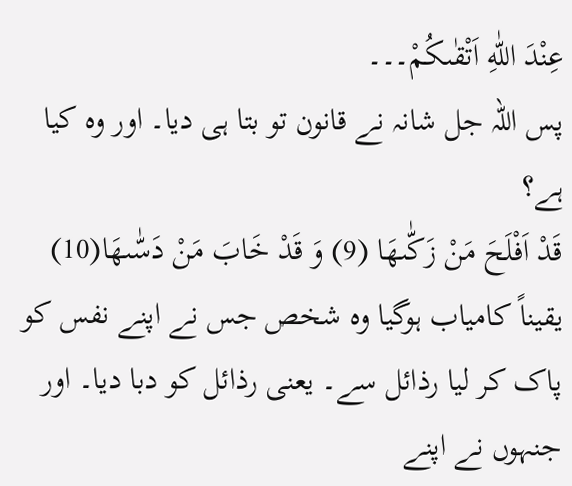عِنْدَ اللّٰهِ اَتْقٰىكُمْ۔۔۔
پس اللہ جل شانہ نے قانون تو بتا ہی دیا۔ اور وہ کیا ہے؟
قَدْ اَفْلَحَ مَنْ زَكّٰىهَا (9) وَ قَدْ خَابَ مَنْ دَسّٰىهَا(10)
یقیناً کامیاب ہوگیا وہ شخص جس نے اپنے نفس کو پاک کر لیا رذائل سے۔ یعنی رذائل کو دبا دیا۔ اور جنہوں نے اپنے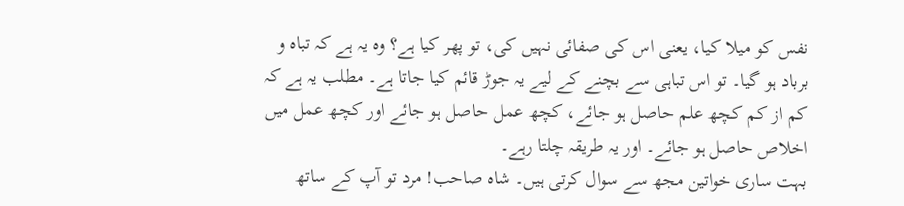نفس کو میلا کیا، یعنی اس کی صفائی نہیں کی، تو پھر کیا ہے؟ وہ یہ ہے کہ تباہ و برباد ہو گیا۔ تو اس تباہی سے بچنے کے لیے یہ جوڑ قائم کیا جاتا ہے۔ مطلب یہ ہے کہ کم از کم کچھ علم حاصل ہو جائے، کچھ عمل حاصل ہو جائے اور کچھ عمل میں اخلاص حاصل ہو جائے۔ اور یہ طریقہ چلتا رہے۔
بہت ساری خواتین مجھ سے سوال کرتی ہیں۔ شاہ صاحب! مرد تو آپ کے ساتھ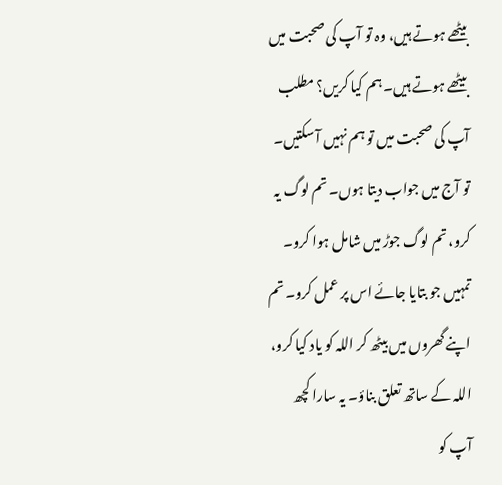بیٹھے ہوتے ہیں، وہ تو آپ کی صحبت میں بیٹھے ہوتے ہیں۔ ہم کیا کریں؟ مطلب آپ کی صحبت میں تو ہم نہیں آ سکتیں۔ تو آج میں جواب دیتا ہوں۔ تم لوگ یہ کرو، تم لوگ جوڑ میں شامل ہوا کرو۔ تمہیں جو بتایا جائے اس پر عمل کرو۔ تم اپنے گھروں میں بیٹھ کر اللہ کو یاد کیا کرو، اللہ کے ساتھ تعلق بناؤ۔ یہ سارا کچھ آپ کو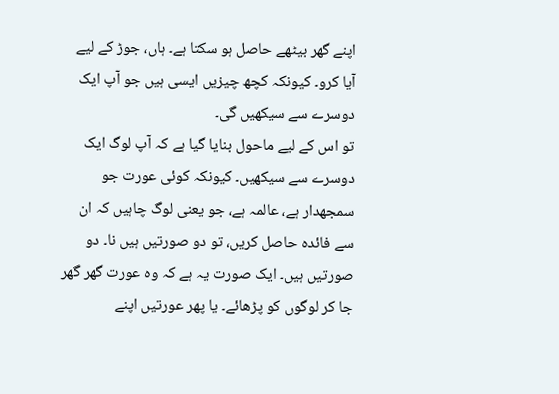اپنے گھر بیٹھے حاصل ہو سکتا ہے۔ ہاں، جوڑ کے لیے آیا کرو۔ کیونکہ کچھ چیزیں ایسی ہیں جو آپ ایک دوسرے سے سیکھیں گی۔
تو اس کے لیے ماحول بنایا گیا ہے کہ آپ لوگ ایک دوسرے سے سیکھیں۔ کیونکہ کوئی عورت جو سمجھدار ہے، عالمہ ہے، جو یعنی لوگ چاہیں کہ ان سے فائدہ حاصل کریں، تو دو صورتیں ہیں نا۔ دو صورتیں ہیں۔ ایک صورت یہ ہے کہ وہ عورت گھر گھر جا کر لوگوں کو پڑھائے۔ یا پھر عورتیں اپنے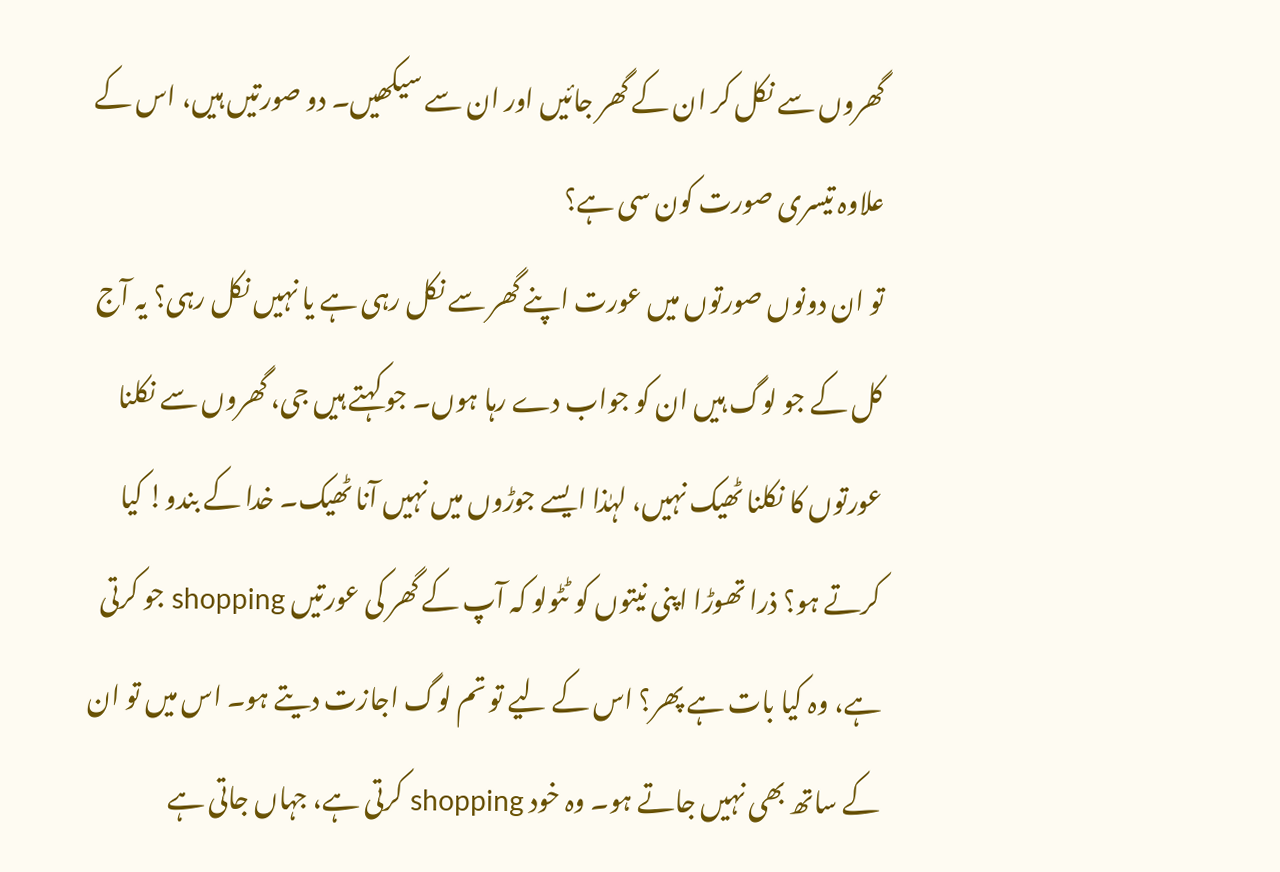گھروں سے نکل کر ان کے گھر جائیں اور ان سے سیکھیں۔ دو صورتیں ہیں، اس کے علاوہ تیسری صورت کون سی ہے؟
تو ان دونوں صورتوں میں عورت اپنے گھر سے نکل رہی ہے یا نہیں نکل رہی؟ یہ آج کل کے جو لوگ ہیں ان کو جواب دے رہا ہوں۔ جو کہتے ہیں جی، گھروں سے نکلنا عورتوں کا نکلنا ٹھیک نہیں، لہٰذا ایسے جوڑوں میں نہیں آنا ٹھیک۔ خدا کے بندو! کیا کرتے ہو؟ ذرا تھوڑا اپنی نیتوں کو ٹٹولو کہ آپ کے گھر کی عورتیں shopping جو کرتی ہے، وہ کیا بات ہے پھر؟ اس کے لیے تو تم لوگ اجازت دیتے ہو۔ اس میں تو ان کے ساتھ بھی نہیں جاتے ہو۔ وہ خود shopping کرتی ہے، جہاں جاتی ہے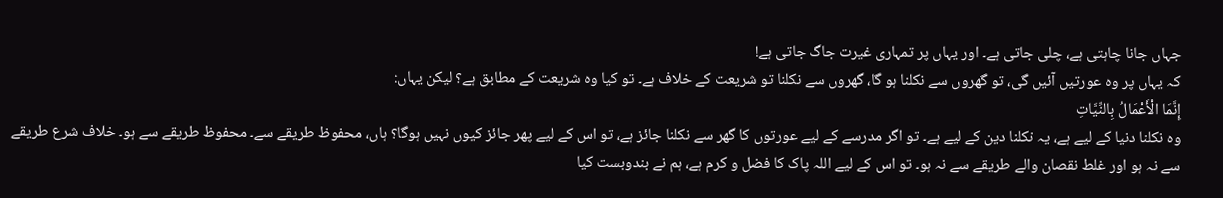جہاں جانا چاہتی ہے، چلی جاتی ہے۔ اور یہاں پر تمہاری غیرت جاگ جاتی ہے!
کہ یہاں پر وہ عورتیں آئیں گی، تو گھروں سے نکلنا ہو گا، گھروں سے نکلنا تو شریعت کے خلاف ہے۔ تو کیا وہ شریعت کے مطابق ہے؟ لیکن یہاں:
إِنَّمَا الْأَعْمَالُ بِالنِّيَّاتِ
وہ نکلنا دنیا کے لیے ہے، یہ نکلنا دین کے لیے ہے۔ تو اگر مدرسے کے لیے عورتوں کا گھر سے نکلنا جائز ہے، تو اس کے لیے پھر جائز کیوں نہیں ہوگا؟ ہاں، محفوظ طریقے سے۔ محفوظ طریقے سے ہو۔ خلاف شرع طریقے سے نہ ہو اور غلط نقصان والے طریقے سے نہ ہو۔ تو اس کے لیے اللہ پاک کا فضل و کرم ہے، ہم نے بندوبست کیا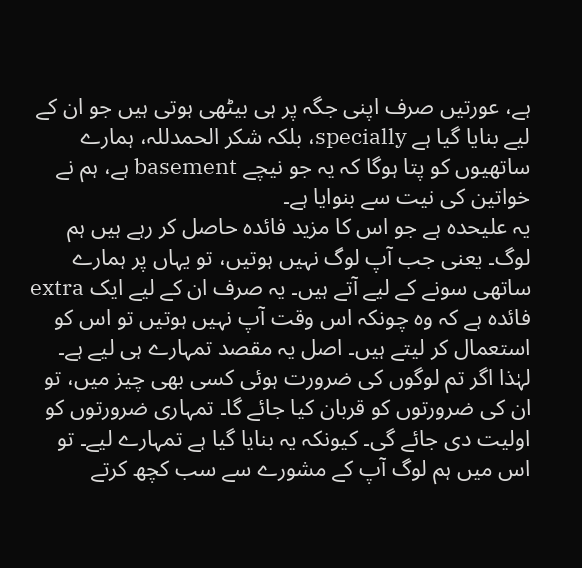ہے، عورتیں صرف اپنی جگہ پر ہی بیٹھی ہوتی ہیں جو ان کے لیے بنایا گیا ہے specially، بلکہ شکر الحمدللہ، ہمارے ساتھیوں کو پتا ہوگا کہ یہ جو نیچے basement ہے، ہم نے خواتین کی نیت سے بنوایا ہے۔
یہ علیحدہ ہے جو اس کا مزید فائدہ حاصل کر رہے ہیں ہم لوگ۔ یعنی جب آپ لوگ نہیں ہوتیں، تو یہاں پر ہمارے ساتھی سونے کے لیے آتے ہیں۔ یہ صرف ان کے لیے ایک extra فائدہ ہے کہ وہ چونکہ اس وقت آپ نہیں ہوتیں تو اس کو استعمال کر لیتے ہیں۔ اصل یہ مقصد تمہارے ہی لیے ہے۔ لہٰذا اگر تم لوگوں کی ضرورت ہوئی کسی بھی چیز میں، تو ان کی ضرورتوں کو قربان کیا جائے گا۔ تمہاری ضرورتوں کو اولیت دی جائے گی۔ کیونکہ یہ بنایا گیا ہے تمہارے لیے۔ تو اس میں ہم لوگ آپ کے مشورے سے سب کچھ کرتے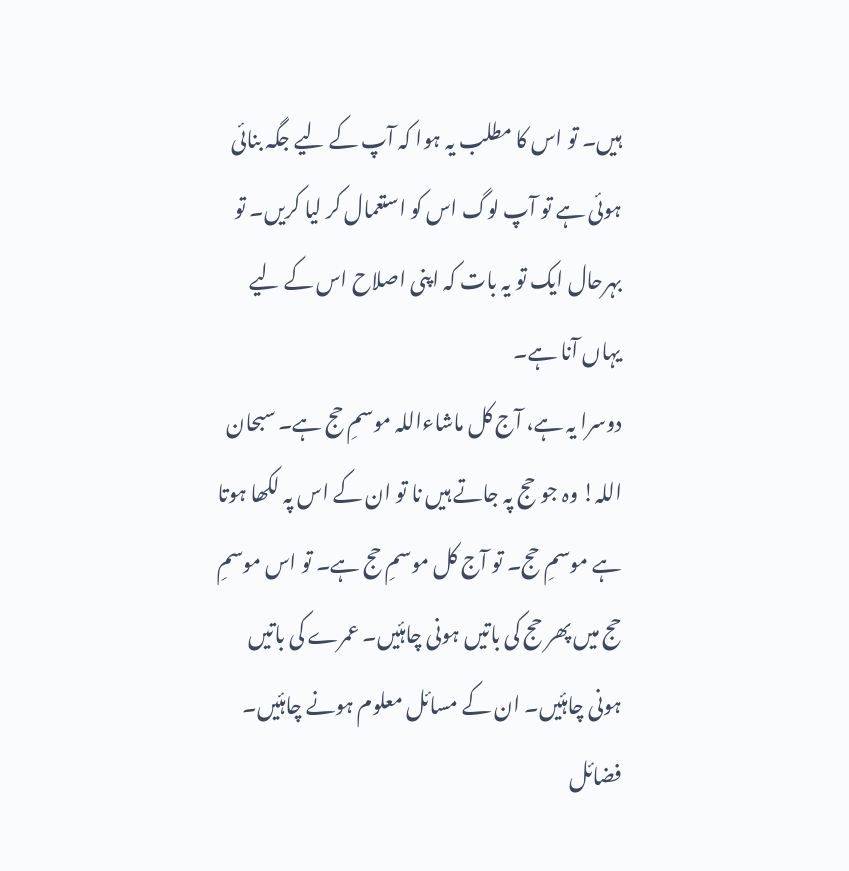ہیں۔ تو اس کا مطلب یہ ہوا کہ آپ کے لیے جگہ بنائی ہوئی ہے تو آپ لوگ اس کو استعمال کر لیا کریں۔ تو بہرحال ایک تو یہ بات کہ اپنی اصلاح اس کے لیے یہاں آنا ہے۔
دوسرا یہ ہے، آج کل ماشاءاللہ موسمِ حج ہے۔ سبحان اللہ! وہ جو حج پہ جاتے ہیں نا تو ان کے اس پہ لکھا ہوتا ہے موسمِ حج۔ تو آج کل موسمِ حج ہے۔ تو اس موسمِ حج میں پھر حج کی باتیں ہونی چاہئیں۔ عمرے کی باتیں ہونی چاہئیں۔ ان کے مسائل معلوم ہونے چاہئیں۔ فضائل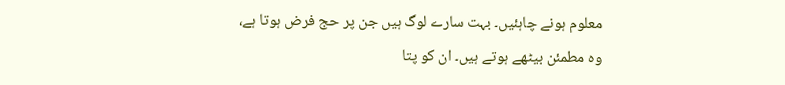معلوم ہونے چاہئیں۔ بہت سارے لوگ ہیں جن پر حج فرض ہوتا ہے، وہ مطمئن بیٹھے ہوتے ہیں۔ ان کو پتا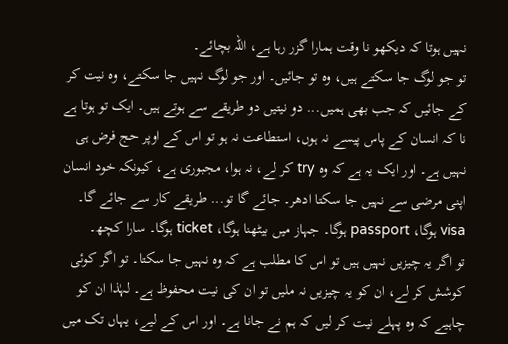نہیں ہوتا کہ دیکھو نا وقت ہمارا گزر رہا ہے، اللہ بچائے۔
تو جو لوگ جا سکتے ہیں، وہ تو جائیں۔ اور جو لوگ نہیں جا سکتے، وہ نیت کر کے جائیں کہ جب بھی ہمیں... دو نیتیں دو طریقے سے ہوتے ہیں۔ ایک تو ہوتا ہے نا کہ انسان کے پاس پیسے نہ ہوں، استطاعت نہ ہو تو اس کے اوپر حج فرض ہی نہیں ہے۔ اور ایک یہ ہے کہ وہ try کر لے، نہ ہوا، مجبوری ہے، کیونکہ خود انسان اپنی مرضی سے نہیں جا سکتا ادھر۔ جائے گا تو... طریقے کار سے جائے گا۔ visa ہوگا، passport ہوگا۔ جہاز میں بیٹھنا ہوگا، ticket ہوگا۔ سارا کچھ۔
تو اگر یہ چیزیں نہیں ہیں تو اس کا مطلب ہے کہ وہ نہیں جا سکتا۔ تو اگر کوئی کوشش کر لے، ان کو یہ چیزیں نہ ملیں تو ان کی نیت محفوظ ہے۔ لہٰذا ان کو چاہیے کہ وہ پہلے نیت کر لیں کہ ہم نے جانا ہے۔ اور اس کے لیے، یہاں تک میں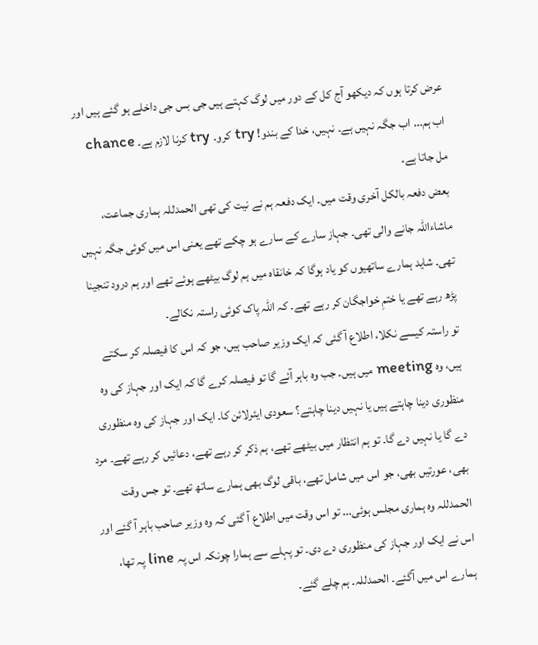عرض کرتا ہوں کہ دیکھو آج کل کے دور میں لوگ کہتے ہیں جی بس جی داخلے ہو گئے ہیں اور اب ہم... اب جگہ نہیں ہے۔ نہیں، خدا کے بندو! try کرو۔ try کرنا لازم ہے۔ chance مل جاتا ہے۔
بعض دفعہ بالکل آخری وقت میں۔ ایک دفعہ ہم نے نیت کی تھی الحمدللہ ہماری جماعت، ماشاءاللہ جانے والی تھی۔ جہاز سارے کے سارے ہو چکے تھے یعنی اس میں کوئی جگہ نہیں تھی۔ شاید ہمارے ساتھیوں کو یاد ہوگا کہ خانقاہ میں ہم لوگ بیٹھے ہوئے تھے اور ہم درود تنجینا پڑھ رہے تھے یا ختمِ خواجگان کر رہے تھے۔ کہ اللہ پاک کوئی راستہ نکالے۔
تو راستہ کیسے نکلا، اطلاع آ گئی کہ ایک وزیر صاحب ہیں، جو کہ اس کا فیصلہ کر سکتے ہیں، وہ meeting میں ہیں۔ جب وہ باہر آئے گا تو فیصلہ کرے گا کہ ایک اور جہاز کی وہ منظوری دینا چاہتے ہیں یا نہیں دینا چاہتے؟ سعودی ایئرلائن کا۔ ایک اور جہاز کی وہ منظوری دے گا یا نہیں دے گا۔ تو ہم انتظار میں بیٹھے تھے، ہم ذکر کر رہے تھے، دعائیں کر رہے تھے۔ مرد بھی، عورتیں بھی، جو اس میں شامل تھے، باقی لوگ بھی ہمارے ساتھ تھے۔ تو جس وقت الحمدللہ وہ ہماری مجلس ہوئی... تو اس وقت میں اطلاع آ گئی کہ وہ وزیر صاحب باہر آ گئے اور اس نے ایک اور جہاز کی منظوری دے دی۔ تو پہلے سے ہمارا چونکہ اس پہ line پہ تھا، ہمارے اس میں آگئے۔ الحمدللہ۔ ہم چلے گئے۔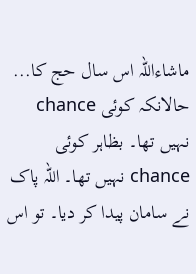ماشاءاللہ اس سال حج کا... حالانکہ کوئی chance نہیں تھا۔ بظاہر کوئی chance نہیں تھا۔ اللہ پاک نے سامان پیدا کر دیا۔ تو اس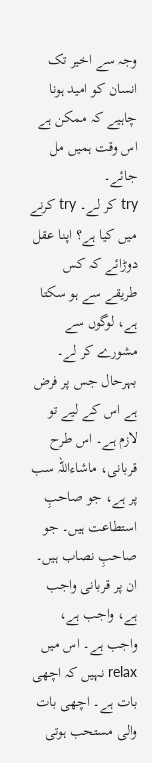وجہ سے اخیر تک انسان کو امید ہونا چاہیے کہ ممکن ہے اس وقت ہمیں مل جائے۔
try کر لے۔ try کرنے میں کیا ہے؟ اپنا عقل دوڑائے کہ کس طریقے سے ہو سکتا ہے، لوگوں سے مشورے کر لے۔ بہرحال جس پر فرض ہے اس کے لیے تو لازم ہے۔ اس طرح قربانی، ماشاءاللہ سب پر ہے، جو صاحبِ استطاعت ہیں۔ جو صاحبِ نصاب ہیں۔ ان پر قربانی واجب ہے، واجب ہے، واجب ہے۔ اس میں relax نہیں کہ اچھی بات ہے۔ اچھی بات والی مستحب ہوتی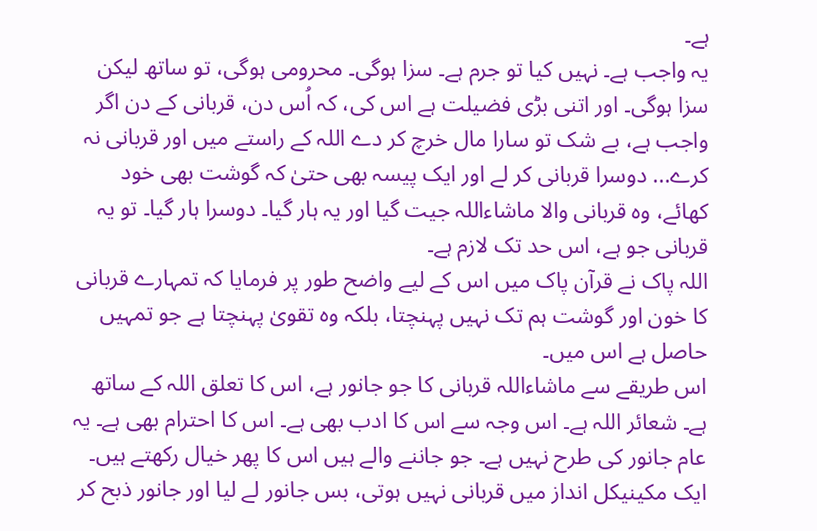ہے۔
یہ واجب ہے۔ نہیں کیا تو جرم ہے۔ سزا ہوگی۔ محرومی ہوگی، تو ساتھ لیکن سزا ہوگی۔ اور اتنی بڑی فضیلت ہے اس کی، کہ اُس دن، قربانی کے دن اگر واجب ہے، بے شک تو سارا مال خرچ کر دے اللہ کے راستے میں اور قربانی نہ کرے... دوسرا قربانی کر لے اور ایک پیسہ بھی حتیٰ کہ گوشت بھی خود کھائے، وہ قربانی والا ماشاءاللہ جیت گیا اور یہ ہار گیا۔ دوسرا ہار گیا۔ تو یہ قربانی جو ہے، اس حد تک لازم ہے۔
اللہ پاک نے قرآن پاک میں اس کے لیے واضح طور پر فرمایا کہ تمہارے قربانی کا خون اور گوشت ہم تک نہیں پہنچتا، بلکہ وہ تقویٰ پہنچتا ہے جو تمہیں حاصل ہے اس میں۔
اس طریقے سے ماشاءاللہ قربانی کا جو جانور ہے، اس کا تعلق اللہ کے ساتھ ہے۔ شعائر اللہ ہے۔ اس وجہ سے اس کا ادب بھی ہے۔ اس کا احترام بھی ہے۔ یہ عام جانور کی طرح نہیں ہے۔ جو جاننے والے ہیں اس کا پھر خیال رکھتے ہیں۔ ایک مکینیکل انداز میں قربانی نہیں ہوتی، بس جانور لے لیا اور جانور ذبح کر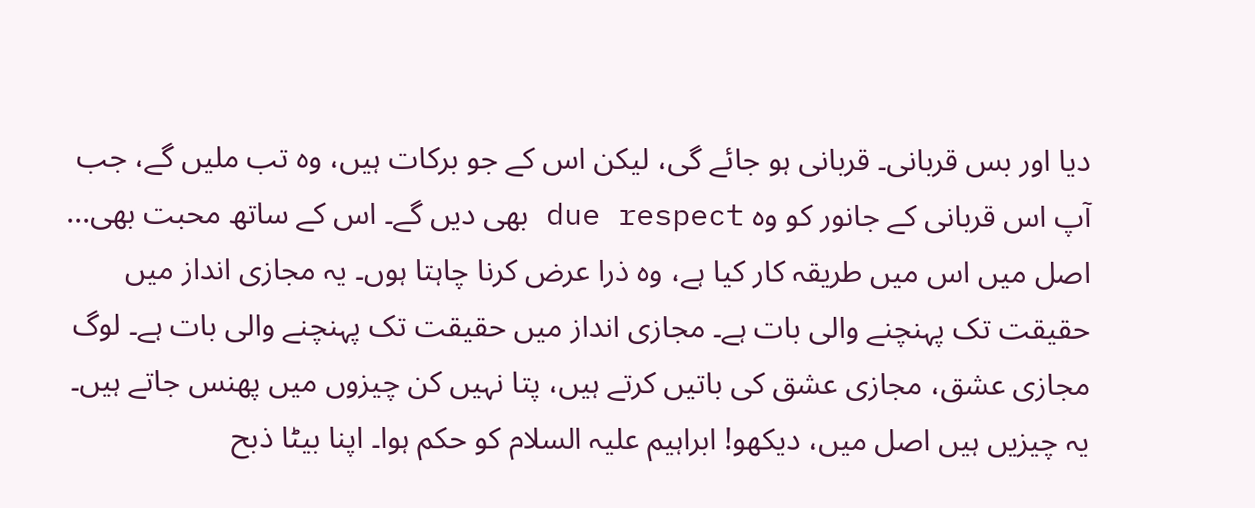دیا اور بس قربانی۔ قربانی ہو جائے گی، لیکن اس کے جو برکات ہیں، وہ تب ملیں گے، جب آپ اس قربانی کے جانور کو وہ due respect بھی دیں گے۔ اس کے ساتھ محبت بھی... اصل میں اس میں طریقہ کار کیا ہے، وہ ذرا عرض کرنا چاہتا ہوں۔ یہ مجازی انداز میں حقیقت تک پہنچنے والی بات ہے۔ مجازی انداز میں حقیقت تک پہنچنے والی بات ہے۔ لوگ مجازی عشق، مجازی عشق کی باتیں کرتے ہیں، پتا نہیں کن چیزوں میں پھنس جاتے ہیں۔ یہ چیزیں ہیں اصل میں، دیکھو! ابراہیم علیہ السلام کو حکم ہوا۔ اپنا بیٹا ذبح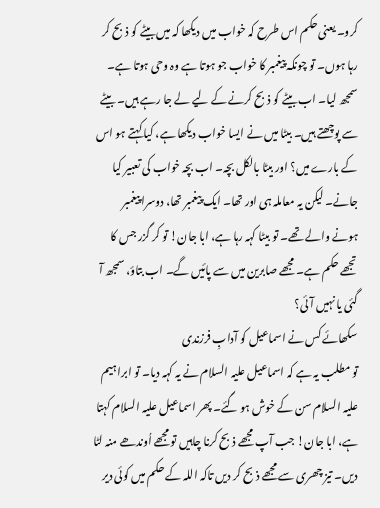کرو۔ یعنی حکم اس طرح کہ خواب میں دیکھا کہ میں بیٹے کو ذبح کر رہا ہوں۔ تو چونکہ پیغمبر کا خواب جو ہوتا ہے وہ وحی ہوتا ہے۔ سمجھ لیا۔ اب بیٹے کو ذبح کرنے کے لیے لے جا رہے ہیں۔ بیٹے سے پوچھتے ہیں۔ بیٹا میں نے ایسا خواب دیکھا ہے، کیا کہتے ہو اس کے بارے میں؟ اور بیٹا بالکل بچہ۔ اب بچہ خواب کی تعبیر کیا جانے۔ لیکن یہ معاملہ ہی اور تھا۔ ایک پیغمبر تھا، دوسرا پیغمبر ہونے والے تھے۔ تو بیٹا کہہ رہا ہے، ابا جان! تو کر گزر جس کا تجھے حکم ہے۔ مجھے صابرین میں سے پائیں گے۔ اب بتاؤ، سمجھ آ گئی یا نہیں آئی؟
سکھائے کس نے اسماعیل کو آدابِ فرزندی
تو مطلب یہ ہے کہ اسماعیل علیہ السلام نے یہ کہہ دیا۔ تو ابراہیم علیہ السلام سن کے خوش ہو گئے۔ پھر اسماعیل علیہ السلام کہتا ہے، ابا جان! جب آپ مجھے ذبح کرنا چاہیں تو مجھے اُوندھے منہ لٹا دیں۔ تیز چھری سے مجھے ذبح کر دیں تاکہ اللہ کے حکم میں کوئی دیر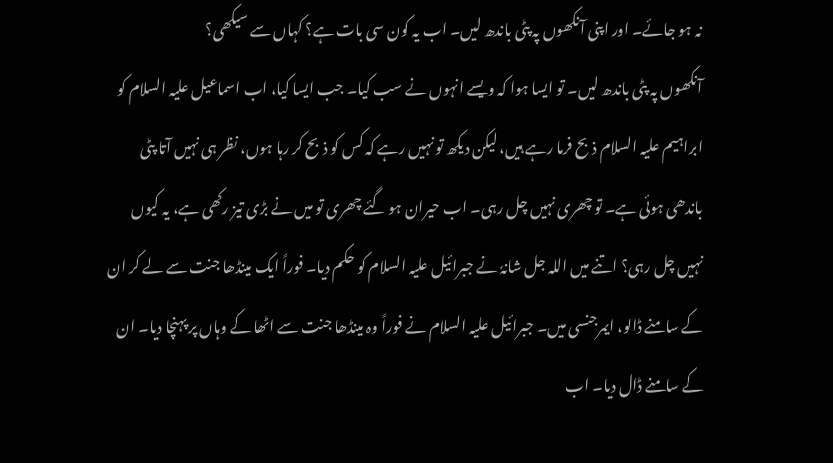نہ ہو جائے۔ اور اپنی آنکھوں پہ پٹی باندھ لیں۔ اب یہ کون سی بات ہے؟ کہاں سے سیکھی؟
آنکھوں پہ پٹی باندھ لیں۔ تو ایسا ہوا کہ ویسے انہوں نے سب کیا۔ جب ایسا کیا، اب اسماعیل علیہ السلام کو ابراہیم علیہ السلام ذبح فرما رہے ہیں، لیکن دیکھ تو نہیں رہے کہ کس کو ذبح کر رہا ہوں، نظر ہی نہیں آتا پٹی باندھی ہوئی ہے۔ تو چھری نہیں چل رہی۔ اب حیران ہو گئے چھری تو میں نے بڑی تیز رکھی ہے، یہ کیوں نہیں چل رہی؟ اتنے میں اللہ جل شانہٗ نے جبرائیل علیہ السلام کو حکم دیا۔ فوراً ایک مینڈھا جنت سے لے کر ان کے سامنے ڈالو، ایمرجنسی میں۔ جبرائیل علیہ السلام نے فوراً وہ مینڈھا جنت سے اٹھا کے وہاں پر پہنچا دیا۔ ان کے سامنے ڈال دیا۔ اب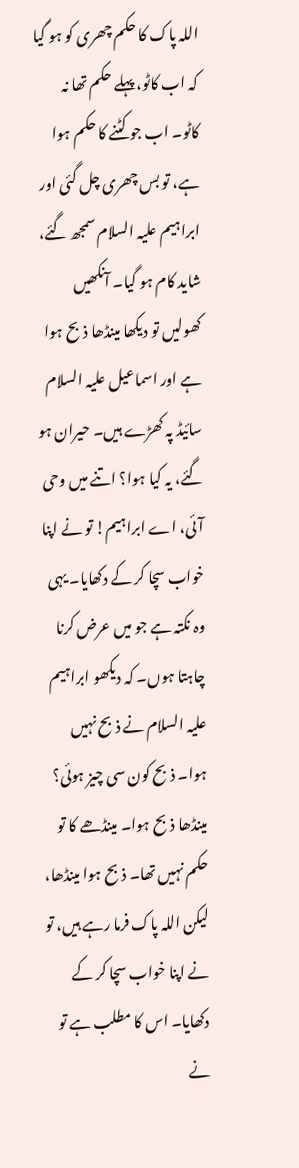اللہ پاک کا حکم چھری کو ہو گیا کہ اب کاٹو، پہلے حکم تھا نہ کاٹو۔ اب جو کٹنے کا حکم ہوا ہے، تو بس چھری چل گئی اور ابراہیم علیہ السلام سمجھ گئے، شاید کام ہو گیا۔ آنکھیں کھولیں تو دیکھا مینڈھا ذبح ہوا ہے اور اسماعیل علیہ السلام سائیڈ پہ کھڑے ہیں۔ حیران ہو گئے، یہ کیا ہوا؟ اتنے میں وحی آئی، اے ابراہیم! تو نے اپنا خواب سچا کر کے دکھایا۔ یہی وہ نکتہ ہے جو میں عرض کرنا چاہتا ہوں۔ کہ دیکھو ابراہیم علیہ السلام نے ذبح نہیں ہوا۔ ذبح کون سی چیز ہوئی؟ مینڈھا ذبح ہوا۔ مینڈھے کا تو حکم نہیں تھا۔ ذبح ہوا مینڈھا، لیکن اللہ پاک فرما رہے ہیں، تو نے اپنا خواب سچا کر کے دکھایا۔ اس کا مطلب ہے تو نے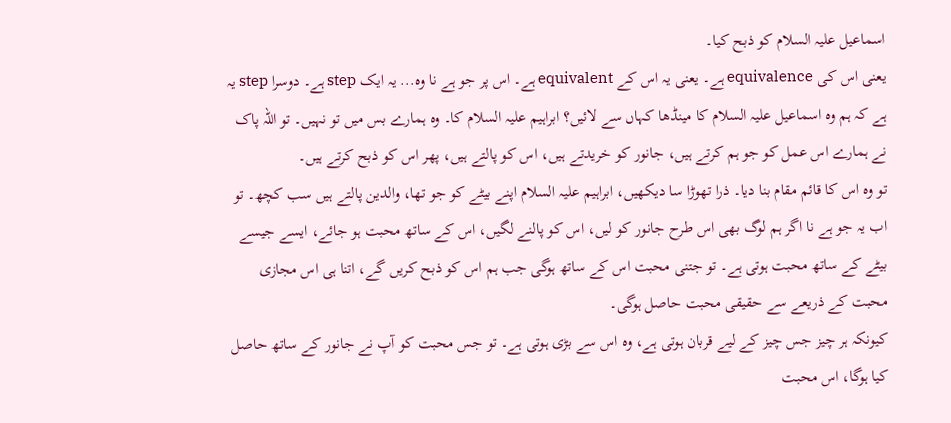اسماعیل علیہ السلام کو ذبح کیا۔
یعنی اس کی equivalence ہے۔ یعنی یہ اس کے equivalent ہے۔ اس پر جو ہے نا وہ... یہ ایک step ہے۔ دوسرا step یہ ہے کہ ہم وہ اسماعیل علیہ السلام کا مینڈھا کہاں سے لائیں؟ ابراہیم علیہ السلام کا۔ وہ ہمارے بس میں تو نہیں۔ تو اللہ پاک نے ہمارے اس عمل کو جو ہم کرتے ہیں، جانور کو خریدتے ہیں، اس کو پالتے ہیں، پھر اس کو ذبح کرتے ہیں۔
تو وہ اس کا قائم مقام بنا دیا۔ ذرا تھوڑا سا دیکھیں، ابراہیم علیہ السلام اپنے بیٹے کو جو تھا، والدین پالتے ہیں سب کچھ۔ تو اب یہ جو ہے نا اگر ہم لوگ بھی اس طرح جانور کو لیں، اس کو پالنے لگیں، اس کے ساتھ محبت ہو جائے، ایسے جیسے بیٹے کے ساتھ محبت ہوتی ہے۔ تو جتنی محبت اس کے ساتھ ہوگی جب ہم اس کو ذبح کریں گے، اتنا ہی اس مجازی محبت کے ذریعے سے حقیقی محبت حاصل ہوگی۔
کیونکہ ہر چیز جس چیز کے لیے قربان ہوتی ہے، وہ اس سے بڑی ہوتی ہے۔ تو جس محبت کو آپ نے جانور کے ساتھ حاصل کیا ہوگا، اس محبت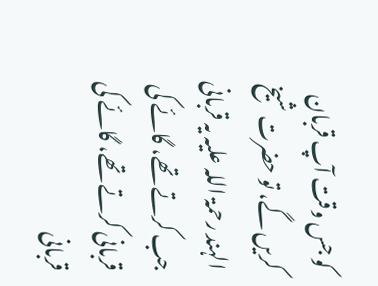کو جس وقت آپ قربان کریں گے، تو حضرت شیخ الہند رحمۃ اللہ علیہ یہ قربانی جب کرتے تھے، گائے کی قربانی کرتے تھے، گائے کی قربانی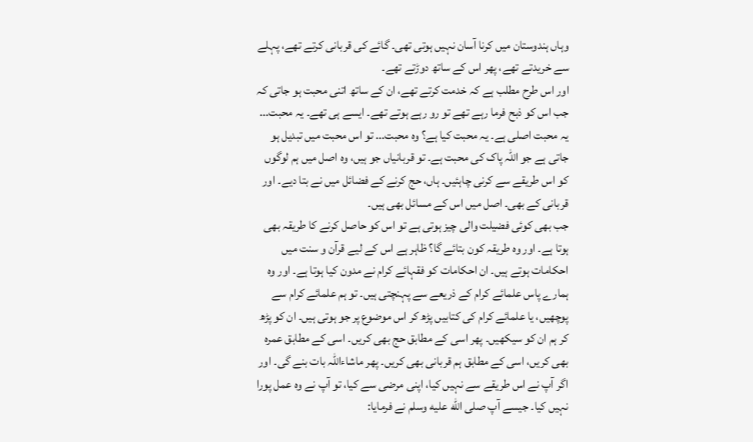وہاں ہندوستان میں کرنا آسان نہیں ہوتی تھی۔ گائے کی قربانی کرتے تھے، پہلے سے خریدتے تھے، پھر اس کے ساتھ دوڑتے تھے۔
اور اس طرح مطلب ہے کہ خدمت کرتے تھے، ان کے ساتھ اتنی محبت ہو جاتی کہ جب اس کو ذبح فرما رہے تھے تو رو رہے ہوتے تھے۔ ایسے ہی تھے۔ یہ محبت... یہ محبت اصلی ہے۔ یہ محبت کیا ہے؟ وہ محبت... تو اس محبت میں تبدیل ہو جاتی ہے جو اللہ پاک کی محبت ہے۔ تو قربانیاں جو ہیں، وہ اصل میں ہم لوگوں کو اس طریقے سے کرنی چاہئیں۔ ہاں، حج کرنے کے فضائل میں نے بتا دیے۔ اور قربانی کے بھی۔ اصل میں اس کے مسائل بھی ہیں۔
جب بھی کوئی فضیلت والی چیز ہوتی ہے تو اس کو حاصل کرنے کا طریقہ بھی ہوتا ہے۔ اور وہ طریقہ کون بتائے گا؟ ظاہر ہے اس کے لیے قرآن و سنت میں احکامات ہوتے ہیں۔ ان احکامات کو فقہائے کرام نے مدون کیا ہوتا ہے۔ اور وہ ہمارے پاس علمائے کرام کے ذریعے سے پہنچتی ہیں۔ تو ہم علمائے کرام سے پوچھیں، یا علمائے کرام کی کتابیں پڑھ کر اس موضوع پر جو ہوتی ہیں۔ ان کو پڑھ کر ہم ان کو سیکھیں۔ پھر اسی کے مطابق حج بھی کریں۔ اسی کے مطابق عمرہ بھی کریں، اسی کے مطابق ہم قربانی بھی کریں۔ پھر ماشاءاللہ بات بنے گی۔ اور اگر آپ نے اس طریقے سے نہیں کیا، اپنی مرضی سے کیا، تو آپ نے وہ عمل پورا نہیں کیا۔ جیسے آپ صلى الله عليه وسلم نے فرمایا: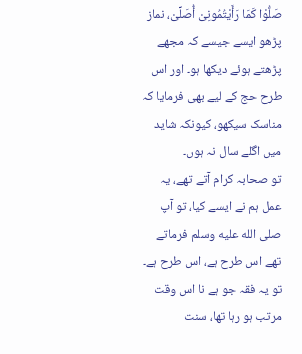صَلُّوْا كَمَا رَأَيْتُمُونِیْ أُصَلِّیْ، نماز پڑھو ایسے جیسے کہ مجھے پڑھتے ہوئے دیکھا ہو۔ اور اس طرح حج کے لیے بھی فرمایا کہ مناسک سیکھو، کیونکہ شاید میں اگلے سال نہ ہوں۔
تو صحابہ کرام آتے تھے، یہ عمل ہم نے ایسے کیا، تو آپ صلى الله عليه وسلم فرماتے تھے اس طرح ہے، اس طرح ہے۔ تو یہ فقہ جو ہے نا اس وقت مرتب ہو رہا تھا، سنت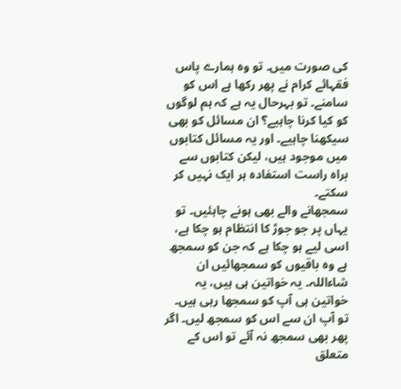کی صورت میں۔ تو وہ ہمارے پاس فقہائے کرام نے پھر رکھا ہے اس کو سامنے۔ تو بہرحال یہ ہے کہ ہم لوگوں کو کیا کرنا چاہیے؟ ان مسائل کو بھی سیکھنا چاہیے۔ اور یہ مسائل کتابوں میں موجود ہیں، لیکن کتابوں سے براہ راست استفادہ ہر ایک نہیں کر سکتے۔
سمجھانے والے بھی ہونے چاہئیں۔ تو یہاں پر جو جوڑ کا انتظام ہو چکا ہے، اسی لیے ہو چکا ہے کہ جن کو سمجھ ہے وہ باقیوں کو سمجھائیں ان شاءاللہ۔ یہ خواتین ہی ہیں، یہ خواتین ہی آپ کو سمجھا رہی ہیں۔ تو آپ ان سے اس کو سمجھ لیں۔ اگر پھر بھی سمجھ نہ آئے تو اس کے متعلق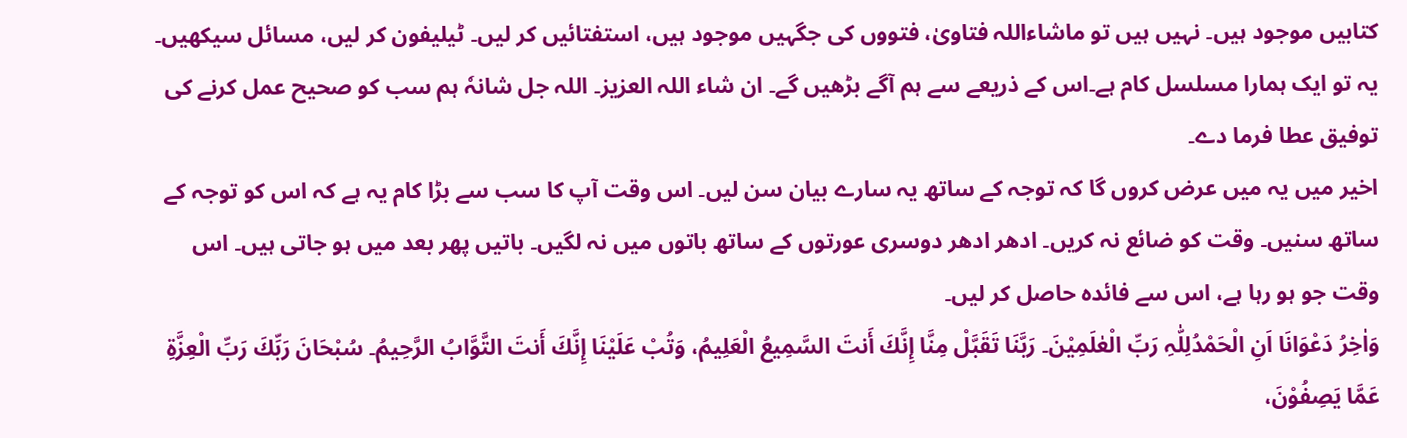کتابیں موجود ہیں۔ نہیں ہیں تو ماشاءاللہ فتاویٰ، فتووں کی جگہیں موجود ہیں، استفتائیں کر لیں۔ ٹیلیفون کر لیں، مسائل سیکھیں۔ یہ تو ایک ہمارا مسلسل کام ہے۔اس کے ذریعے سے ہم آگے بڑھیں گے۔ ان شاء اللہ العزیز۔ اللہ جل شانہٗ ہم سب کو صحیح عمل کرنے کی توفیق عطا فرما دے۔
اخیر میں یہ میں عرض کروں گا کہ توجہ کے ساتھ یہ سارے بیان سن لیں۔ اس وقت آپ کا سب سے بڑا کام یہ ہے کہ اس کو توجہ کے ساتھ سنیں۔ وقت کو ضائع نہ کریں۔ ادھر ادھر دوسری عورتوں کے ساتھ باتوں میں نہ لگیں۔ باتیں پھر بعد میں ہو جاتی ہیں۔ اس وقت جو ہو رہا ہے، اس سے فائدہ حاصل کر لیں۔
وَاٰخِرُ دَعْوَانَا اَنِ الْحَمْدُلِلّٰہِ رَبِّ الْعٰلَمِیْنَ۔ رَبَّنَا تَقَبَّلْ مِنَّا إِنَّكَ أَنتَ السَّمِيعُ الْعَلِيمُ، وَتُبْ عَلَيْنَا إِنَّكَ أَنتَ التَّوَّابُ الرَّحِيمُ۔ سُبْحَانَ رَبِّكَ رَبِّ الْعِزَّةِ عَمَّا يَصِفُوْنَ،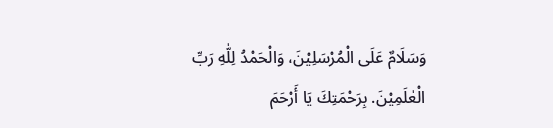وَسَلَامٌ عَلَى الْمُرْسَلِيْنَ، وَالْحَمْدُ لِلّٰهِ رَبِّ الْعٰلَمِيْنَ. بِرَحْمَتِكَ يَا أَرْحَمَ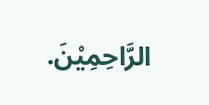الرَّاحِمِيْنَ.